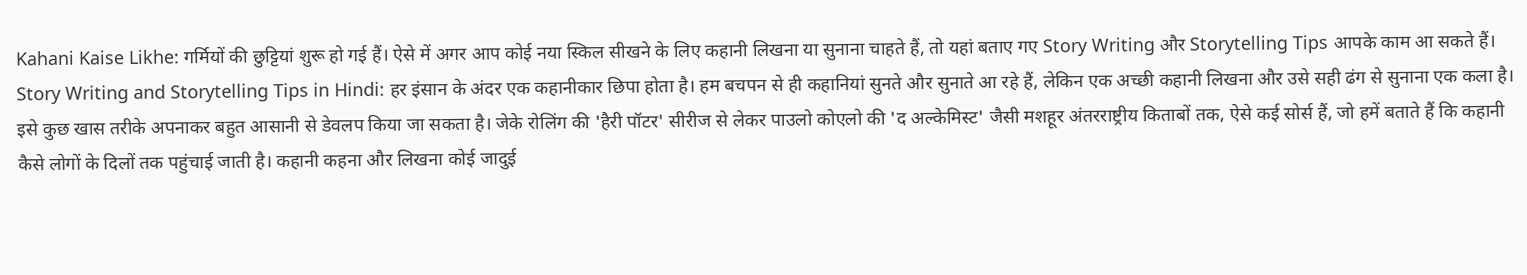Kahani Kaise Likhe: गर्मियों की छुट्टियां शुरू हो गई हैं। ऐसे में अगर आप कोई नया स्किल सीखने के लिए कहानी लिखना या सुनाना चाहते हैं, तो यहां बताए गए Story Writing और Storytelling Tips आपके काम आ सकते हैं।
Story Writing and Storytelling Tips in Hindi: हर इंसान के अंदर एक कहानीकार छिपा होता है। हम बचपन से ही कहानियां सुनते और सुनाते आ रहे हैं, लेकिन एक अच्छी कहानी लिखना और उसे सही ढंग से सुनाना एक कला है। इसे कुछ खास तरीके अपनाकर बहुत आसानी से डेवलप किया जा सकता है। जेके रोलिंग की 'हैरी पॉटर' सीरीज से लेकर पाउलो कोएलो की 'द अल्केमिस्ट' जैसी मशहूर अंतरराष्ट्रीय किताबों तक, ऐसे कई सोर्स हैं, जो हमें बताते हैं कि कहानी कैसे लोगों के दिलों तक पहुंचाई जाती है। कहानी कहना और लिखना कोई जादुई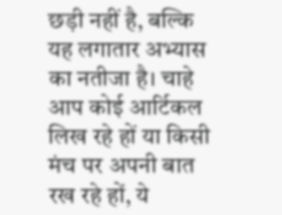छड़ी नहीं है, बल्कि यह लगातार अभ्यास का नतीजा है। चाहे आप कोई आर्टिकल लिख रहे हों या किसी मंच पर अपनी बात रख रहे हों, ये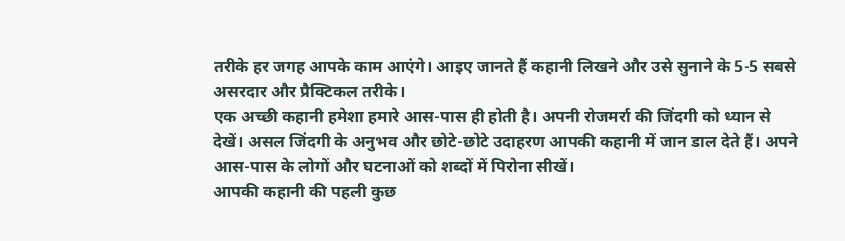तरीके हर जगह आपके काम आएंगे। आइए जानते हैं कहानी लिखने और उसे सुनाने के 5-5 सबसे असरदार और प्रैक्टिकल तरीके।
एक अच्छी कहानी हमेशा हमारे आस-पास ही होती है। अपनी रोजमर्रा की जिंदगी को ध्यान से देखें। असल जिंदगी के अनुभव और छोटे-छोटे उदाहरण आपकी कहानी में जान डाल देते हैं। अपने आस-पास के लोगों और घटनाओं को शब्दों में पिरोना सीखें।
आपकी कहानी की पहली कुछ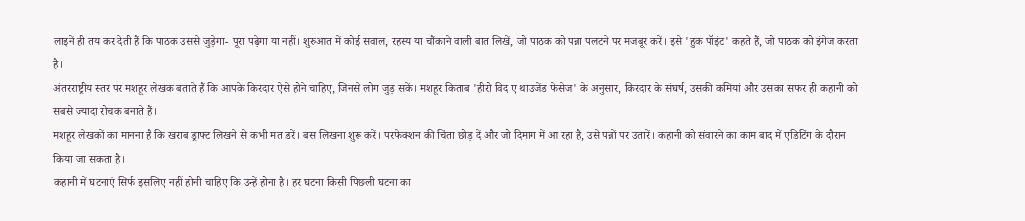लाइनें ही तय कर देती हैं कि पाठक उससे जुड़ेगा- पूरा पढ़ेगा या नहीं। शुरुआत में कोई सवाल, रहस्य या चौंकाने वाली बात लिखें, जो पाठक को पन्ना पलटने पर मजबूर करें। इसे 'हुक पॉइंट' कहते हैं, जो पाठक को इंगेज करता है।
अंतरराष्ट्रीय स्तर पर मशहूर लेखक बताते हैं कि आपके किरदार ऐसे होने चाहिए, जिनसे लोग जुड़ सकें। मशहूर किताब 'हीरो विद ए थाउजेंड फेसेज' के अनुसार, किरदार के संघर्ष, उसकी कमियां और उसका सफर ही कहानी को सबसे ज्यादा रोचक बनाते हैं।
मशहूर लेखकों का मानना है कि खराब ड्राफ्ट लिखने से कभी मत डरें। बस लिखना शुरू करें। परफेक्शन की चिंता छोड़ दें और जो दिमाग में आ रहा है, उसे पन्नों पर उतारें। कहानी को संवारने का काम बाद में एडिटिंग के दौरान किया जा सकता है।
कहानी में घटनाएं सिर्फ इसलिए नहीं होनी चाहिए कि उन्हें होना है। हर घटना किसी पिछली घटना का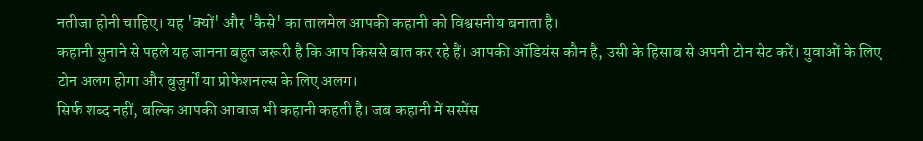नतीजा होनी चाहिए। यह 'क्यों' और 'कैसे' का तालमेल आपकी कहानी को विश्वसनीय बनाता है।
कहानी सुनाने से पहले यह जानना बहुत जरूरी है कि आप किससे बात कर रहे हैं। आपकी ऑडियंस कौन है, उसी के हिसाब से अपनी टोन सेट करें। युवाओं के लिए टोन अलग होगा और बुजुर्गों या प्रोफेशनल्स के लिए अलग।
सिर्फ शब्द नहीं, बल्कि आपकी आवाज भी कहानी कहती है। जब कहानी में सस्पेंस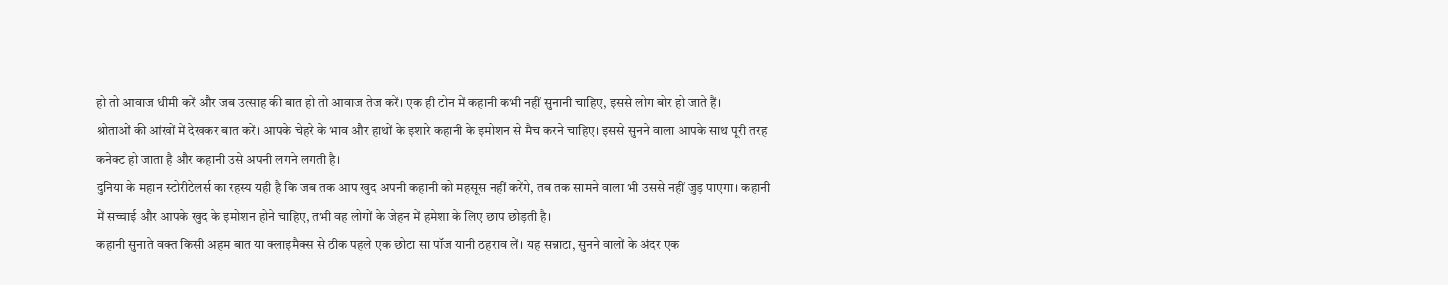हो तो आवाज धीमी करें और जब उत्साह की बात हो तो आवाज तेज करें। एक ही टोन में कहानी कभी नहीं सुनानी चाहिए, इससे लोग बोर हो जाते हैं।
श्रोताओं की आंखों में देखकर बात करें। आपके चेहरे के भाव और हाथों के इशारे कहानी के इमोशन से मैच करने चाहिए। इससे सुनने वाला आपके साथ पूरी तरह कनेक्ट हो जाता है और कहानी उसे अपनी लगने लगती है।
दुनिया के महान स्टोरीटेलर्स का रहस्य यही है कि जब तक आप खुद अपनी कहानी को महसूस नहीं करेंगे, तब तक सामने वाला भी उससे नहीं जुड़ पाएगा। कहानी में सच्चाई और आपके खुद के इमोशन होने चाहिए, तभी वह लोगों के जेहन में हमेशा के लिए छाप छोड़ती है।
कहानी सुनाते वक्त किसी अहम बात या क्लाइमैक्स से ठीक पहले एक छोटा सा पॉज यानी ठहराव लें। यह सन्नाटा, सुनने वालों के अंदर एक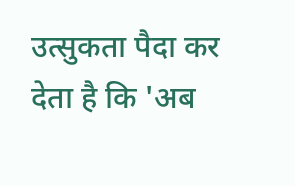उत्सुकता पैदा कर देता है कि 'अब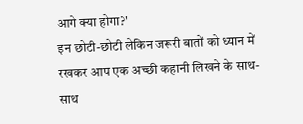आगे क्या होगा?'
इन छोटी-छोटी लेकिन जरूरी बातों को ध्यान में रखकर आप एक अच्छी कहानी लिखने के साथ-साथ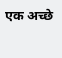एक अच्छे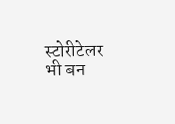स्टोरीटेलर भी बन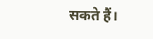सकते हैं।